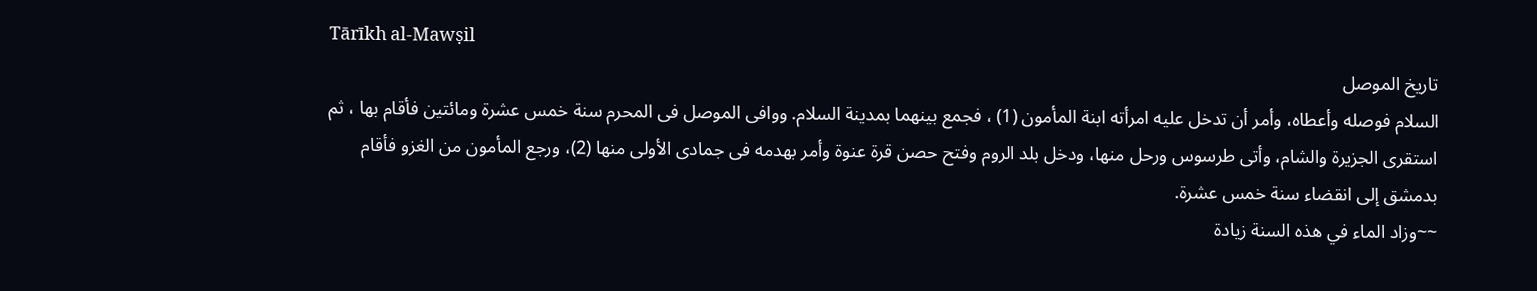Tārīkh al-Mawṣil
تاريخ الموصل
السلام فوصله وأعطاه، وأمر أن تدخل عليه امرأته ابنة المأمون (1) ، فجمع بينهما بمدينة السلام. ووافى الموصل فى المحرم سنة خمس عشرة ومائتين فأقام بها ، ثم استقرى الجزيرة والشام، وأتى طرسوس ورحل منها، ودخل بلد الروم وفتح حصن قرة عنوة وأمر بهدمه فى جمادى الأولى منها (2)، ورجع المأمون من الغزو فأقام بدمشق إلى انقضاء سنة خمس عشرة.
~~وزاد الماء في هذه السنة زيادة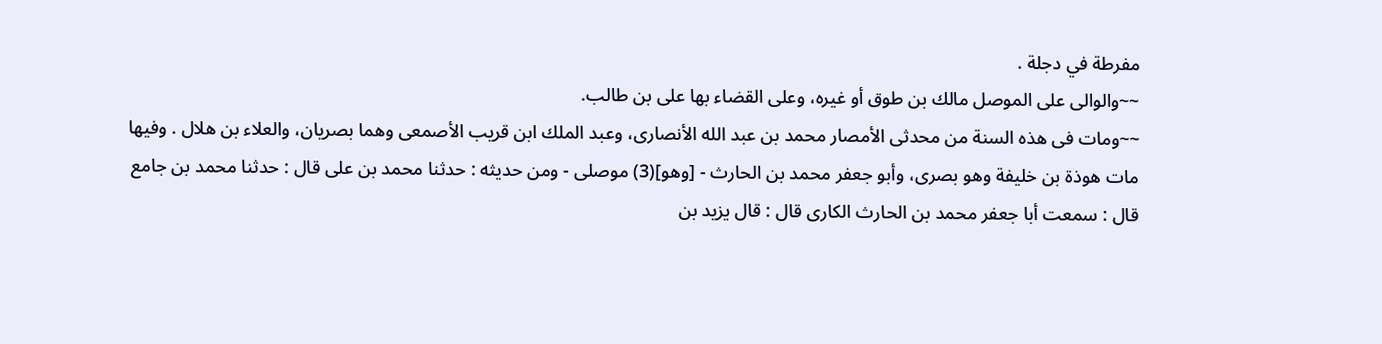مفرطة في دجلة .
~~والوالى على الموصل مالك بن طوق أو غيره، وعلى القضاء بها على بن طالب.
~~ومات فى هذه السنة من محدثى الأمصار محمد بن عبد الله الأنصارى، وعبد الملك ابن قريب الأصمعى وهما بصريان، والعلاء بن هلال . وفيها مات هوذة بن خليفة وهو بصرى، وأبو جعفر محمد بن الحارث - [وهو](3) موصلى - ومن حديثه : حدثنا محمد بن على قال : حدثنا محمد بن جامع قال : سمعت أبا جعفر محمد بن الحارث الكارى قال : قال يزيد بن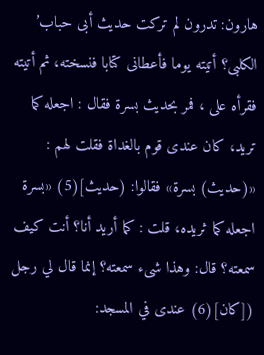هارون: تدرون لم تركت حديث أبى حباب’ الكلبى؟ أتيته يوما فأعطانى كتابا فنسخته، ثم أتيته فقرأه على ، فمر بحديث بسرة فقال : اجعله كما تريد، كان عندى قوم بالغداة فقلت لهم : «(حديث) بسرة» فقالوا: (حديث](5) «بسرة اجعله كما ثريده، قلت : كما أريد أنا؟ أنت كيف سمعته؟ قال: وهذا شىء سمعته؟ إنما قال لي رجل ([كان](6) عندى في المسجد: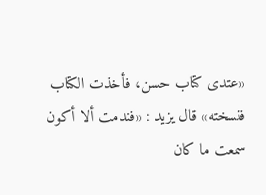«عتدى كتاب حسن، فأخذت الكتاب فنسخته» قال يزيد : «فندمت ألا أكون سمعت ما كان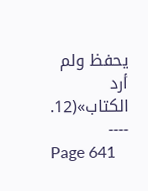يحفظ ولم أرد الكتاب»(12.
----
Page 641